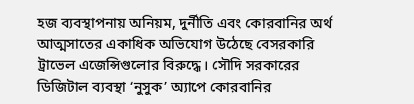হজ ব্যবস্থাপনায় অনিয়ম, দুর্নীতি এবং কোরবানির অর্থ আত্মসাতের একাধিক অভিযোগ উঠেছে বেসরকারি ট্রাভেল এজেন্সিগুলোর বিরুদ্ধে। সৌদি সরকারের ডিজিটাল ব্যবস্থা ‘নুসুক’ অ্যাপে কোরবানির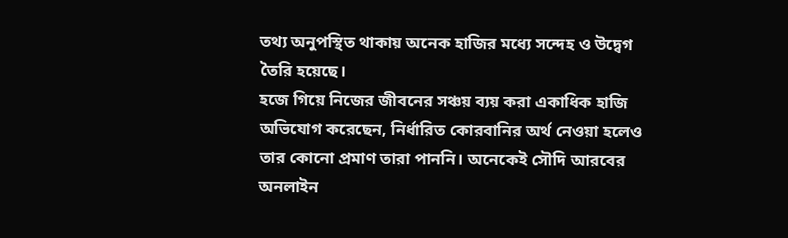তথ্য অনুপস্থিত থাকায় অনেক হাজির মধ্যে সন্দেহ ও উদ্বেগ তৈরি হয়েছে।
হজে গিয়ে নিজের জীবনের সঞ্চয় ব্যয় করা একাধিক হাজি অভিযোগ করেছেন, নির্ধারিত কোরবানির অর্থ নেওয়া হলেও তার কোনো প্রমাণ তারা পাননি। অনেকেই সৌদি আরবের অনলাইন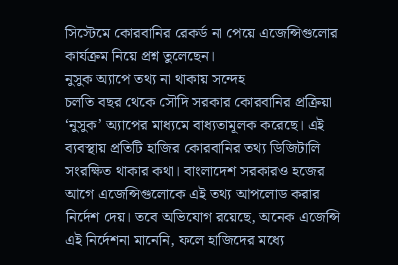সিস্টেমে কোরবানির রেকর্ড না পেয়ে এজেন্সিগুলোর কার্যক্রম নিয়ে প্রশ্ন তুলেছেন।
নুসুক অ্যাপে তথ্য না থাকায় সন্দেহ
চলতি বছর থেকে সৌদি সরকার কোরবানির প্রক্রিয়া ‘নুসুক’ অ্যাপের মাধ্যমে বাধ্যতামূলক করেছে। এই ব্যবস্থায় প্রতিটি হাজির কোরবানির তথ্য ডিজিটালি সংরক্ষিত থাকার কথা। বাংলাদেশ সরকারও হজের আগে এজেন্সিগুলোকে এই তথ্য আপলোড করার নির্দেশ দেয়। তবে অভিযোগ রয়েছে, অনেক এজেন্সি এই নির্দেশনা মানেনি, ফলে হাজিদের মধ্যে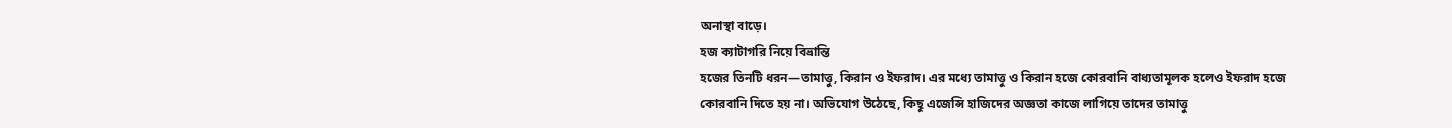অনাস্থা বাড়ে।
হজ ক্যাটাগরি নিয়ে বিভ্রান্তি
হজের তিনটি ধরন—তামাত্তু, কিরান ও ইফরাদ। এর মধ্যে তামাত্তু ও কিরান হজে কোরবানি বাধ্যতামূলক হলেও ইফরাদ হজে কোরবানি দিতে হয় না। অভিযোগ উঠেছে, কিছু এজেন্সি হাজিদের অজ্ঞতা কাজে লাগিয়ে তাদের তামাত্তু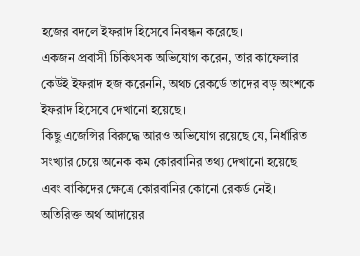হজের বদলে ইফরাদ হিসেবে নিবন্ধন করেছে।
একজন প্রবাসী চিকিৎসক অভিযোগ করেন, তার কাফেলার কেউই ইফরাদ হজ করেননি, অথচ রেকর্ডে তাদের বড় অংশকে ইফরাদ হিসেবে দেখানো হয়েছে।
কিছু এজেন্সির বিরুদ্ধে আরও অভিযোগ রয়েছে যে, নির্ধারিত সংখ্যার চেয়ে অনেক কম কোরবানির তথ্য দেখানো হয়েছে এবং বাকিদের ক্ষেত্রে কোরবানির কোনো রেকর্ড নেই।
অতিরিক্ত অর্থ আদায়ের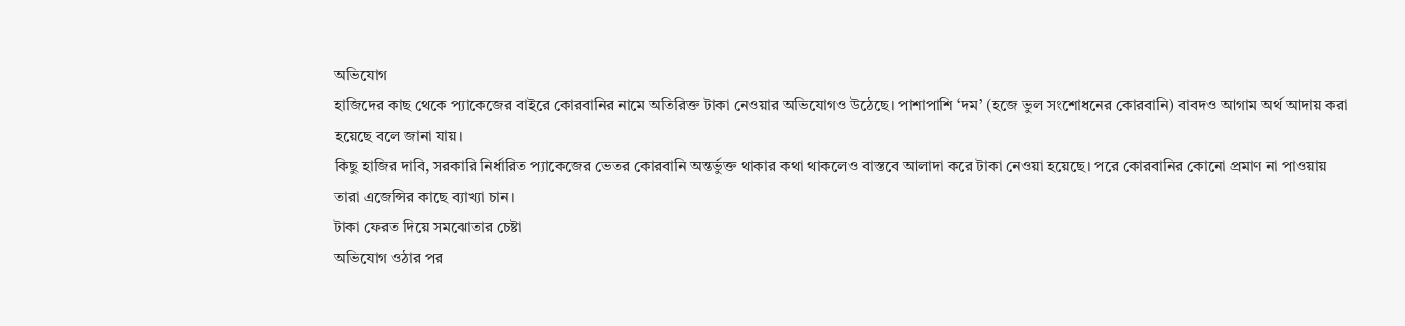অভিযোগ
হাজিদের কাছ থেকে প্যাকেজের বাইরে কোরবানির নামে অতিরিক্ত টাকা নেওয়ার অভিযোগও উঠেছে। পাশাপাশি ‘দম’ (হজে ভুল সংশোধনের কোরবানি) বাবদও আগাম অর্থ আদায় করা হয়েছে বলে জানা যায়।
কিছু হাজির দাবি, সরকারি নির্ধারিত প্যাকেজের ভেতর কোরবানি অন্তর্ভুক্ত থাকার কথা থাকলেও বাস্তবে আলাদা করে টাকা নেওয়া হয়েছে। পরে কোরবানির কোনো প্রমাণ না পাওয়ায় তারা এজেন্সির কাছে ব্যাখ্যা চান।
টাকা ফেরত দিয়ে সমঝোতার চেষ্টা
অভিযোগ ওঠার পর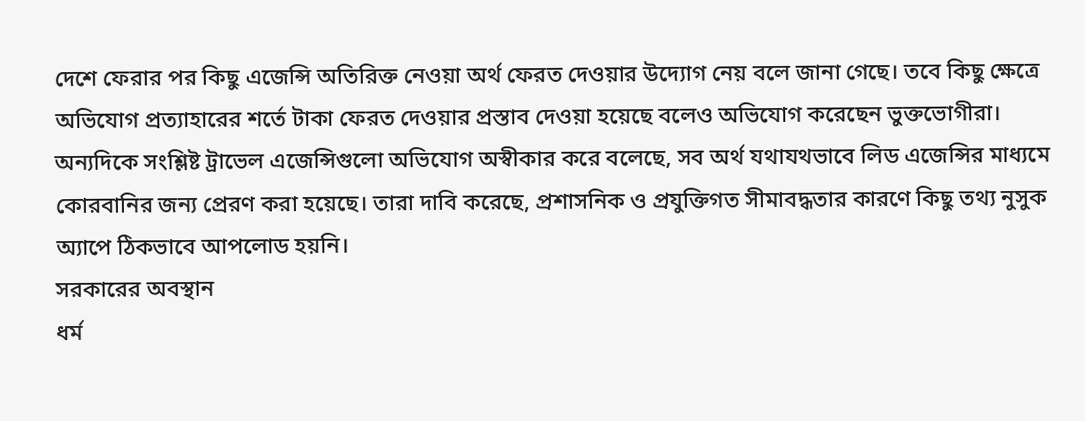দেশে ফেরার পর কিছু এজেন্সি অতিরিক্ত নেওয়া অর্থ ফেরত দেওয়ার উদ্যোগ নেয় বলে জানা গেছে। তবে কিছু ক্ষেত্রে অভিযোগ প্রত্যাহারের শর্তে টাকা ফেরত দেওয়ার প্রস্তাব দেওয়া হয়েছে বলেও অভিযোগ করেছেন ভুক্তভোগীরা।
অন্যদিকে সংশ্লিষ্ট ট্রাভেল এজেন্সিগুলো অভিযোগ অস্বীকার করে বলেছে, সব অর্থ যথাযথভাবে লিড এজেন্সির মাধ্যমে কোরবানির জন্য প্রেরণ করা হয়েছে। তারা দাবি করেছে, প্রশাসনিক ও প্রযুক্তিগত সীমাবদ্ধতার কারণে কিছু তথ্য নুসুক অ্যাপে ঠিকভাবে আপলোড হয়নি।
সরকারের অবস্থান
ধর্ম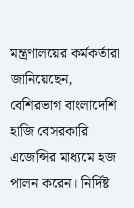মন্ত্রণালয়ের কর্মকর্তারা জানিয়েছেন, বেশিরভাগ বাংলাদেশি হাজি বেসরকারি এজেন্সির মাধ্যমে হজ পালন করেন। নির্দিষ্ট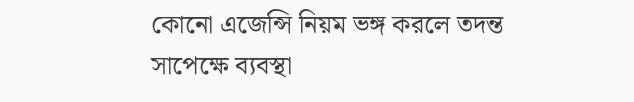কোনো এজেন্সি নিয়ম ভঙ্গ করলে তদন্ত সাপেক্ষে ব্যবস্থা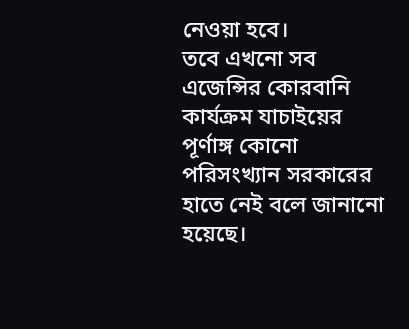নেওয়া হবে।
তবে এখনো সব এজেন্সির কোরবানি কার্যক্রম যাচাইয়ের পূর্ণাঙ্গ কোনো পরিসংখ্যান সরকারের হাতে নেই বলে জানানো হয়েছে।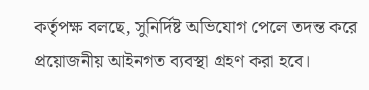কর্তৃপক্ষ বলছে, সুনির্দিষ্ট অভিযোগ পেলে তদন্ত করে প্রয়োজনীয় আইনগত ব্যবস্থা গ্রহণ করা হবে।